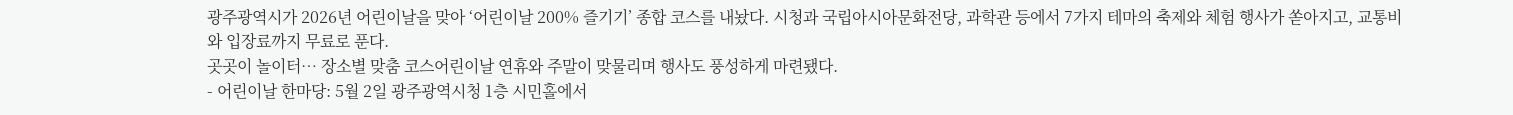광주광역시가 2026년 어린이날을 맞아 ‘어린이날 200% 즐기기’ 종합 코스를 내놨다. 시청과 국립아시아문화전당, 과학관 등에서 7가지 테마의 축제와 체험 행사가 쏟아지고, 교통비와 입장료까지 무료로 푼다.
곳곳이 놀이터… 장소별 맞춤 코스어린이날 연휴와 주말이 맞물리며 행사도 풍성하게 마련됐다.
- 어린이날 한마당: 5월 2일 광주광역시청 1층 시민홀에서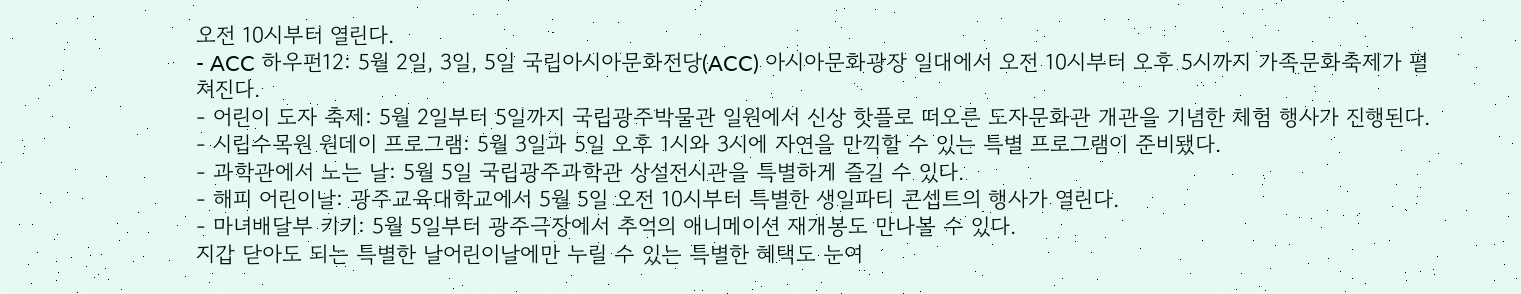오전 10시부터 열린다.
- ACC 하우펀12: 5월 2일, 3일, 5일 국립아시아문화전당(ACC) 아시아문화광장 일대에서 오전 10시부터 오후 5시까지 가족문화축제가 펼쳐진다.
- 어린이 도자 축제: 5월 2일부터 5일까지 국립광주박물관 일원에서 신상 핫플로 떠오른 도자문화관 개관을 기념한 체험 행사가 진행된다.
- 시립수목원 원데이 프로그램: 5월 3일과 5일 오후 1시와 3시에 자연을 만끽할 수 있는 특별 프로그램이 준비됐다.
- 과학관에서 노는 날: 5월 5일 국립광주과학관 상설전시관을 특별하게 즐길 수 있다.
- 해피 어린이날: 광주교육대학교에서 5월 5일 오전 10시부터 특별한 생일파티 콘셉트의 행사가 열린다.
- 마녀배달부 키키: 5월 5일부터 광주극장에서 추억의 애니메이션 재개봉도 만나볼 수 있다.
지갑 닫아도 되는 특별한 날어린이날에만 누릴 수 있는 특별한 혜택도 눈여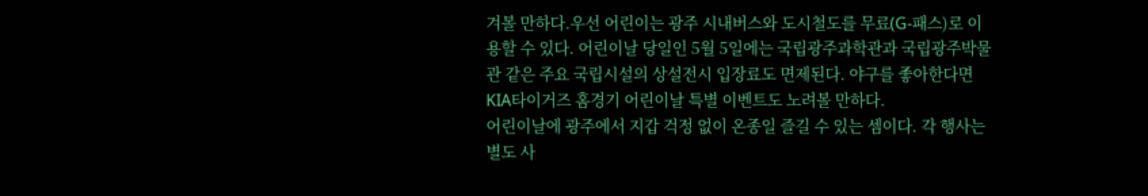겨볼 만하다.우선 어린이는 광주 시내버스와 도시철도를 무료(G-패스)로 이용할 수 있다. 어린이날 당일인 5월 5일에는 국립광주과학관과 국립광주박물관 같은 주요 국립시설의 상설전시 입장료도 면제된다. 야구를 좋아한다면 KIA타이거즈 홈경기 어린이날 특별 이벤트도 노려볼 만하다.
어린이날에 광주에서 지갑 걱정 없이 온종일 즐길 수 있는 셈이다. 각 행사는 별도 사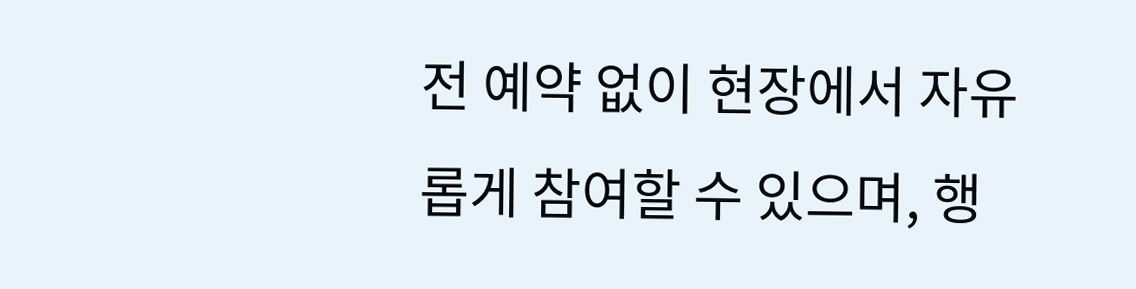전 예약 없이 현장에서 자유롭게 참여할 수 있으며, 행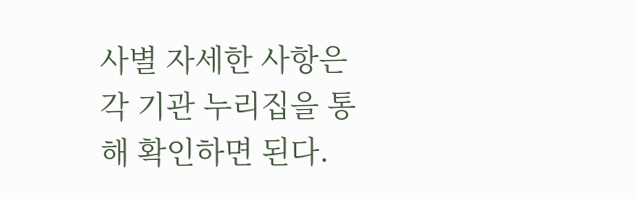사별 자세한 사항은 각 기관 누리집을 통해 확인하면 된다.